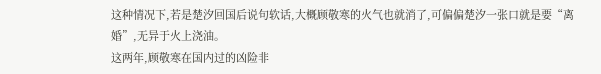这种情况下,若是楚汐回国后说句软话,大概顾敬寒的火气也就消了,可偏偏楚汐一张口就是要“离婚”,无异于火上浇油。
这两年,顾敬寒在国内过的凶险非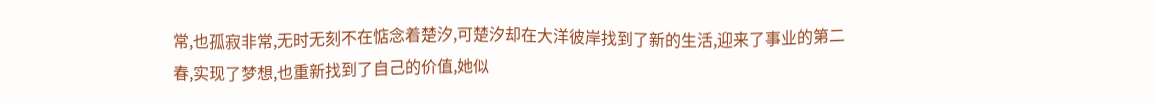常,也孤寂非常,无时无刻不在惦念着楚汐,可楚汐却在大洋彼岸找到了新的生活,迎来了事业的第二春,实现了梦想,也重新找到了自己的价值,她似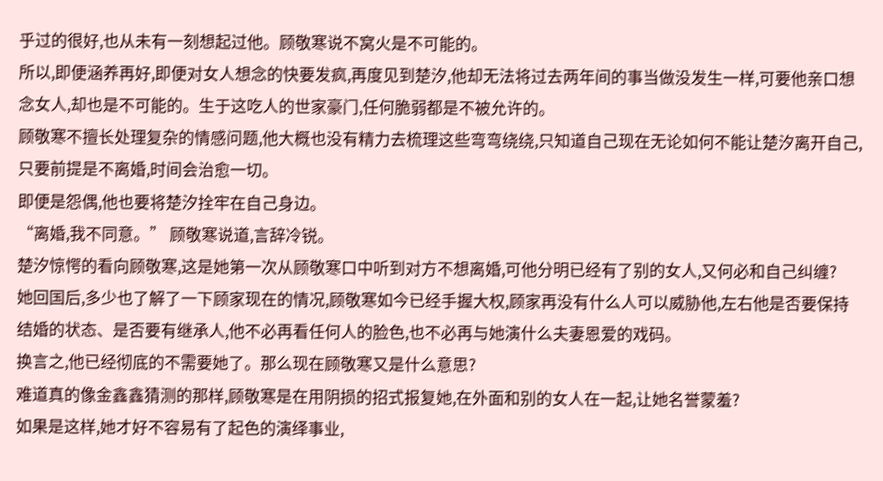乎过的很好,也从未有一刻想起过他。顾敬寒说不窝火是不可能的。
所以,即便涵养再好,即便对女人想念的快要发疯,再度见到楚汐,他却无法将过去两年间的事当做没发生一样,可要他亲口想念女人,却也是不可能的。生于这吃人的世家豪门,任何脆弱都是不被允许的。
顾敬寒不擅长处理复杂的情感问题,他大概也没有精力去梳理这些弯弯绕绕,只知道自己现在无论如何不能让楚汐离开自己,只要前提是不离婚,时间会治愈一切。
即便是怨偶,他也要将楚汐拴牢在自己身边。
“离婚,我不同意。” 顾敬寒说道,言辞冷锐。
楚汐惊愕的看向顾敬寒,这是她第一次从顾敬寒口中听到对方不想离婚,可他分明已经有了别的女人,又何必和自己纠缠?
她回国后,多少也了解了一下顾家现在的情况,顾敬寒如今已经手握大权,顾家再没有什么人可以威胁他,左右他是否要保持结婚的状态、是否要有继承人,他不必再看任何人的脸色,也不必再与她演什么夫妻恩爱的戏码。
换言之,他已经彻底的不需要她了。那么现在顾敬寒又是什么意思?
难道真的像金鑫鑫猜测的那样,顾敬寒是在用阴损的招式报复她,在外面和别的女人在一起,让她名誉蒙羞?
如果是这样,她才好不容易有了起色的演绎事业,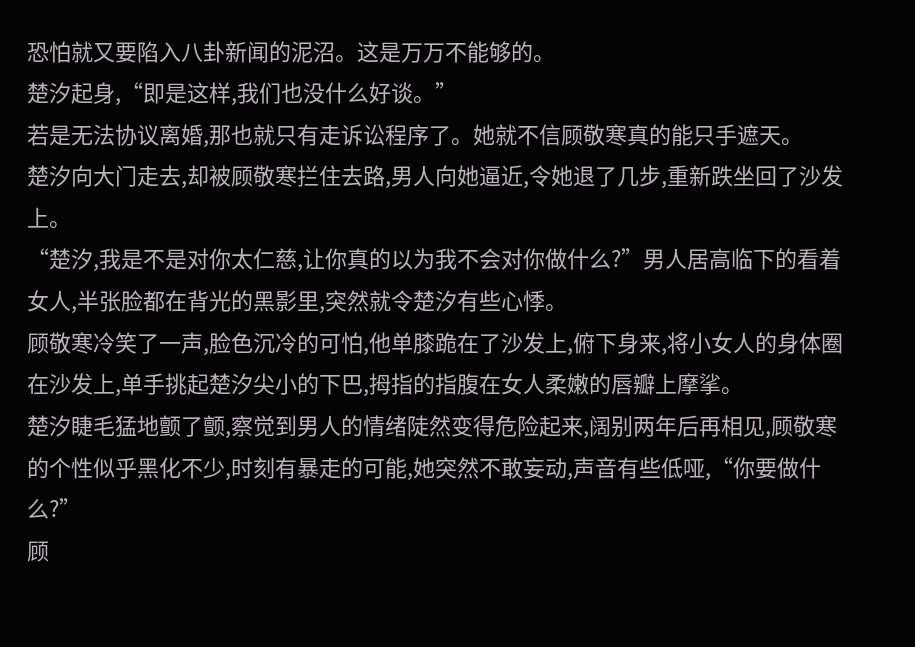恐怕就又要陷入八卦新闻的泥沼。这是万万不能够的。
楚汐起身,“即是这样,我们也没什么好谈。”
若是无法协议离婚,那也就只有走诉讼程序了。她就不信顾敬寒真的能只手遮天。
楚汐向大门走去,却被顾敬寒拦住去路,男人向她逼近,令她退了几步,重新跌坐回了沙发上。
“楚汐,我是不是对你太仁慈,让你真的以为我不会对你做什么?”男人居高临下的看着女人,半张脸都在背光的黑影里,突然就令楚汐有些心悸。
顾敬寒冷笑了一声,脸色沉冷的可怕,他单膝跪在了沙发上,俯下身来,将小女人的身体圈在沙发上,单手挑起楚汐尖小的下巴,拇指的指腹在女人柔嫩的唇瓣上摩挲。
楚汐睫毛猛地颤了颤,察觉到男人的情绪陡然变得危险起来,阔别两年后再相见,顾敬寒的个性似乎黑化不少,时刻有暴走的可能,她突然不敢妄动,声音有些低哑,“你要做什么?”
顾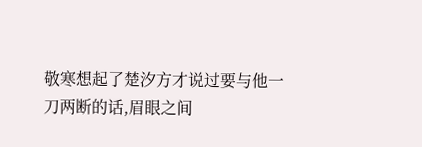敬寒想起了楚汐方才说过要与他一刀两断的话,眉眼之间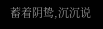蓄着阴鸷,沉沉说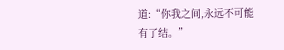道:“你我之间,永远不可能有了结。”